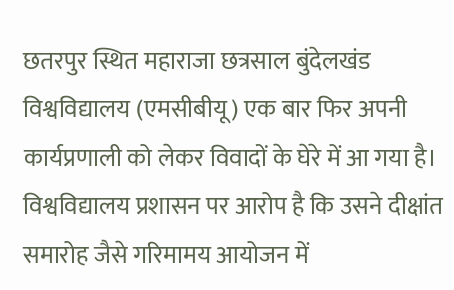छतरपुर स्थित महाराजा छत्रसाल बुंदेलखंड विश्वविद्यालय (एमसीबीयू) एक बार फिर अपनी कार्यप्रणाली को लेकर विवादों के घेरे में आ गया है। विश्वविद्यालय प्रशासन पर आरोप है कि उसने दीक्षांत समारोह जैसे गरिमामय आयोजन में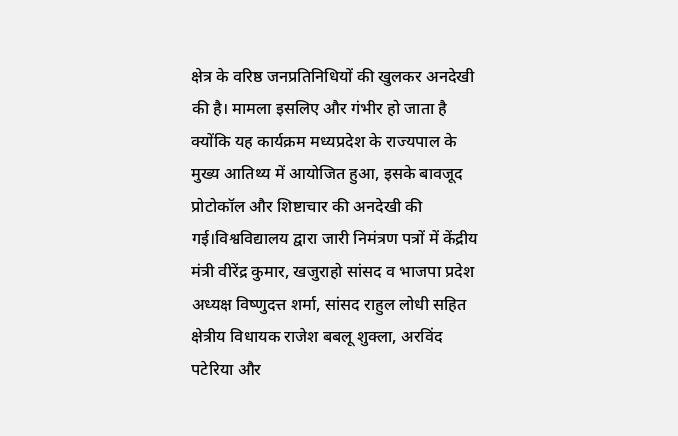क्षेत्र के वरिष्ठ जनप्रतिनिधियों की खुलकर अनदेखी की है। मामला इसलिए और गंभीर हो जाता है क्योंकि यह कार्यक्रम मध्यप्रदेश के राज्यपाल के मुख्य आतिथ्य में आयोजित हुआ, इसके बावजूद प्रोटोकॉल और शिष्टाचार की अनदेखी की गई।विश्वविद्यालय द्वारा जारी निमंत्रण पत्रों में केंद्रीय मंत्री वीरेंद्र कुमार, खजुराहो सांसद व भाजपा प्रदेश अध्यक्ष विष्णुदत्त शर्मा, सांसद राहुल लोधी सहित क्षेत्रीय विधायक राजेश बबलू शुक्ला, अरविंद पटेरिया और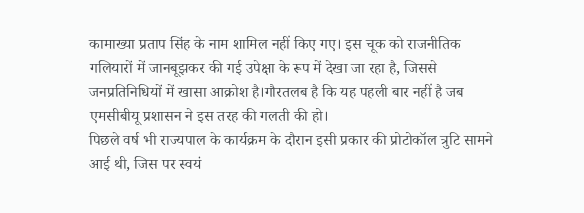कामाख्या प्रताप सिंह के नाम शामिल नहीं किए गए। इस चूक को राजनीतिक गलियारों में जानबूझकर की गई उपेक्षा के रूप में देखा जा रहा है, जिससे जनप्रतिनिधियों में खासा आक्रोश है।गौरतलब है कि यह पहली बार नहीं है जब एमसीबीयू प्रशासन ने इस तरह की गलती की हो।
पिछले वर्ष भी राज्यपाल के कार्यक्रम के दौरान इसी प्रकार की प्रोटोकॉल त्रुटि सामने आई थी, जिस पर स्वयं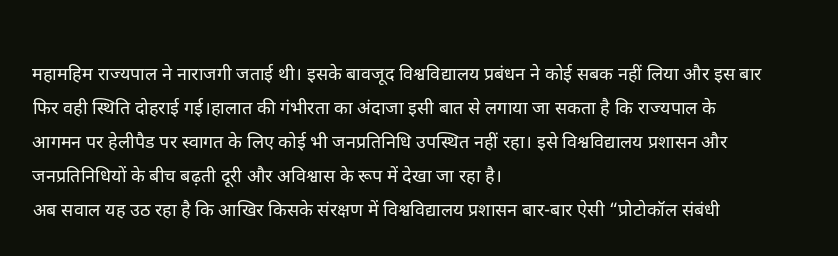महामहिम राज्यपाल ने नाराजगी जताई थी। इसके बावजूद विश्वविद्यालय प्रबंधन ने कोई सबक नहीं लिया और इस बार फिर वही स्थिति दोहराई गई।हालात की गंभीरता का अंदाजा इसी बात से लगाया जा सकता है कि राज्यपाल के आगमन पर हेलीपैड पर स्वागत के लिए कोई भी जनप्रतिनिधि उपस्थित नहीं रहा। इसे विश्वविद्यालय प्रशासन और जनप्रतिनिधियों के बीच बढ़ती दूरी और अविश्वास के रूप में देखा जा रहा है।
अब सवाल यह उठ रहा है कि आखिर किसके संरक्षण में विश्वविद्यालय प्रशासन बार-बार ऐसी “प्रोटोकॉल संबंधी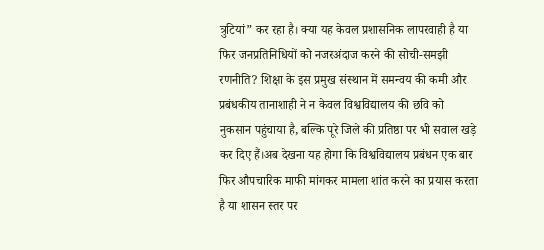त्रुटियां” कर रहा है। क्या यह केवल प्रशासनिक लापरवाही है या फिर जनप्रतिनिधियों को नजरअंदाज करने की सोची-समझी रणनीति? शिक्षा के इस प्रमुख संस्थान में समन्वय की कमी और प्रबंधकीय तानाशाही ने न केवल विश्वविद्यालय की छवि को नुकसान पहुंचाया है, बल्कि पूरे जिले की प्रतिष्ठा पर भी सवाल खड़े कर दिए हैं।अब देखना यह होगा कि विश्वविद्यालय प्रबंधन एक बार फिर औपचारिक माफी मांगकर मामला शांत करने का प्रयास करता है या शासन स्तर पर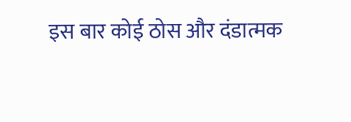इस बार कोई ठोस और दंडात्मक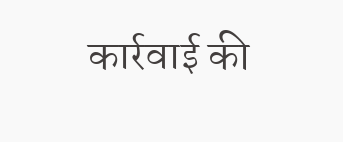कार्रवाई की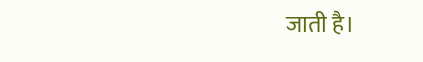जाती है।